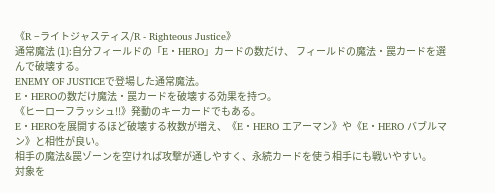《R −ライトジャスティス/R - Righteous Justice》
通常魔法 (1):自分フィールドの「E・HERO」カードの数だけ、 フィールドの魔法・罠カードを選んで破壊する。
ENEMY OF JUSTICEで登場した通常魔法。
E・HEROの数だけ魔法・罠カードを破壊する効果を持つ。
《ヒーローフラッシュ!!》発動のキーカードでもある。
E・HEROを展開するほど破壊する枚数が増え、《E・HERO エアーマン》や《E・HERO バブルマン》と相性が良い。
相手の魔法&罠ゾーンを空ければ攻撃が通しやすく、永続カードを使う相手にも戦いやすい。
対象を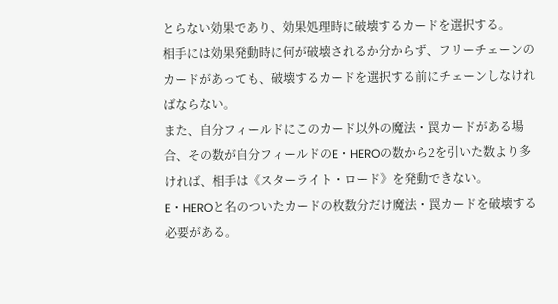とらない効果であり、効果処理時に破壊するカードを選択する。
相手には効果発動時に何が破壊されるか分からず、フリーチェーンのカードがあっても、破壊するカードを選択する前にチェーンしなければならない。
また、自分フィールドにこのカード以外の魔法・罠カードがある場合、その数が自分フィールドのE・HEROの数から2を引いた数より多ければ、相手は《スターライト・ロード》を発動できない。
E・HEROと名のついたカードの枚数分だけ魔法・罠カードを破壊する必要がある。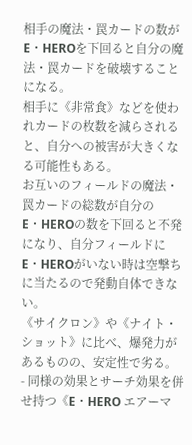相手の魔法・罠カードの数がE・HEROを下回ると自分の魔法・罠カードを破壊することになる。
相手に《非常食》などを使われカードの枚数を減らされると、自分への被害が大きくなる可能性もある。
お互いのフィールドの魔法・罠カードの総数が自分のE・HEROの数を下回ると不発になり、自分フィールドにE・HEROがいない時は空撃ちに当たるので発動自体できない。
《サイクロン》や《ナイト・ショット》に比べ、爆発力があるものの、安定性で劣る。
- 同様の効果とサーチ効果を併せ持つ《E・HERO エアーマ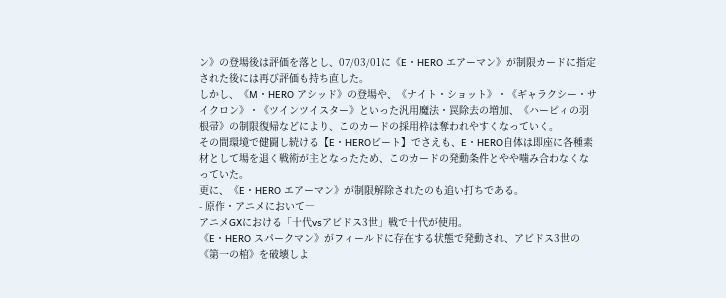ン》の登場後は評価を落とし、07/03/01に《E・HERO エアーマン》が制限カードに指定された後には再び評価も持ち直した。
しかし、《M・HERO アシッド》の登場や、《ナイト・ショット》・《ギャラクシー・サイクロン》・《ツインツイスター》といった汎用魔法・罠除去の増加、《ハーピィの羽根帚》の制限復帰などにより、このカードの採用枠は奪われやすくなっていく。
その間環境で健闘し続ける【E・HEROビート】でさえも、E・HERO自体は即座に各種素材として場を退く戦術が主となったため、このカードの発動条件とやや噛み合わなくなっていた。
更に、《E・HERO エアーマン》が制限解除されたのも追い打ちである。
- 原作・アニメにおいて―
アニメGXにおける「十代vsアビドス3世」戦で十代が使用。
《E・HERO スパークマン》がフィールドに存在する状態で発動され、アビドス3世の《第一の棺》を破壊しよ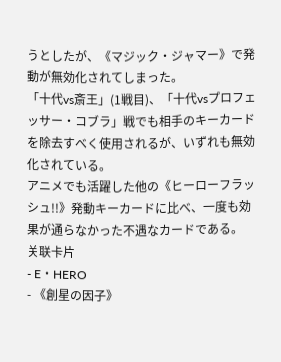うとしたが、《マジック・ジャマー》で発動が無効化されてしまった。
「十代vs斎王」(1戦目)、「十代vsプロフェッサー・コブラ」戦でも相手のキーカードを除去すべく使用されるが、いずれも無効化されている。
アニメでも活躍した他の《ヒーローフラッシュ!!》発動キーカードに比べ、一度も効果が通らなかった不遇なカードである。
关联卡片
- E・HERO
- 《創星の因子》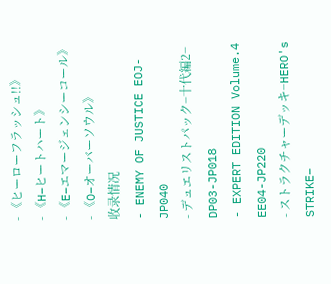- 《ヒーローフラッシュ!!》
- 《H−ヒートハート》
- 《E−エマージェンシーコール》
- 《O−オーバーソウル》
收录情况
- ENEMY OF JUSTICE EOJ-JP040
- デュエリストパック−十代編2− DP03-JP018
- EXPERT EDITION Volume.4 EE04-JP220
- ストラクチャーデッキ−HERO's STRIKE−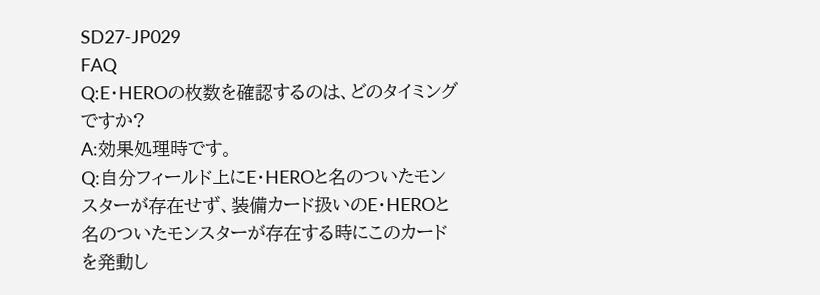SD27-JP029
FAQ
Q:E・HEROの枚数を確認するのは、どのタイミングですか?
A:効果処理時です。
Q:自分フィールド上にE・HEROと名のついたモンスターが存在せず、装備カード扱いのE・HEROと名のついたモンスターが存在する時にこのカードを発動し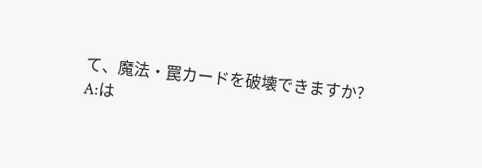て、魔法・罠カードを破壊できますか?
A:は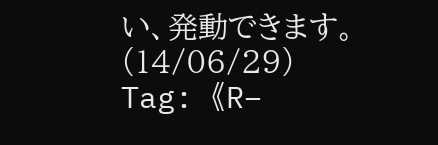い、発動できます。(14/06/29)
Tag: 《R−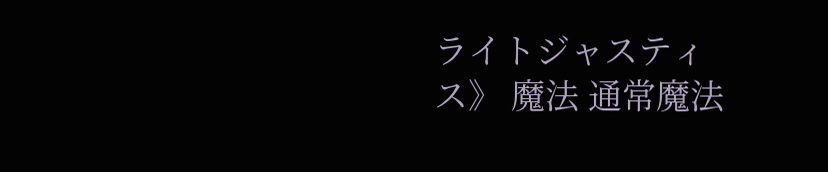ライトジャスティス》 魔法 通常魔法